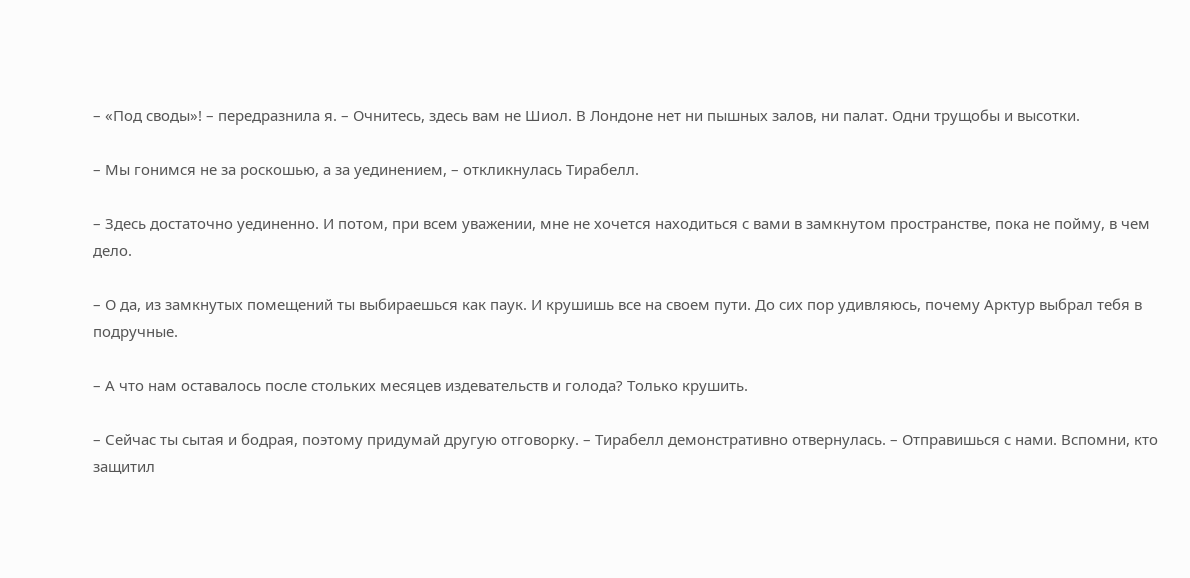– «Под своды»! – передразнила я. – Очнитесь, здесь вам не Шиол. В Лондоне нет ни пышных залов, ни палат. Одни трущобы и высотки.

– Мы гонимся не за роскошью, а за уединением, – откликнулась Тирабелл.

– Здесь достаточно уединенно. И потом, при всем уважении, мне не хочется находиться с вами в замкнутом пространстве, пока не пойму, в чем дело.

– О да, из замкнутых помещений ты выбираешься как паук. И крушишь все на своем пути. До сих пор удивляюсь, почему Арктур выбрал тебя в подручные.

– А что нам оставалось после стольких месяцев издевательств и голода? Только крушить.

– Сейчас ты сытая и бодрая, поэтому придумай другую отговорку. – Тирабелл демонстративно отвернулась. – Отправишься с нами. Вспомни, кто защитил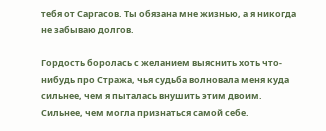тебя от Саргасов. Ты обязана мне жизнью, а я никогда не забываю долгов.

Гордость боролась с желанием выяснить хоть что-нибудь про Стража, чья судьба волновала меня куда сильнее, чем я пыталась внушить этим двоим. Сильнее, чем могла признаться самой себе.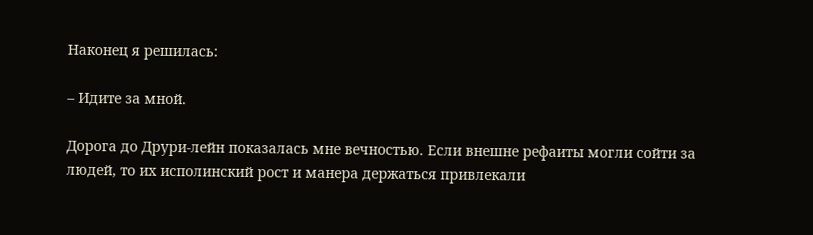Наконец я решилась:

– Идите за мной.

Дорога до Друри-лейн показалась мне вечностью. Если внешне рефаиты могли сойти за людей, то их исполинский рост и манера держаться привлекали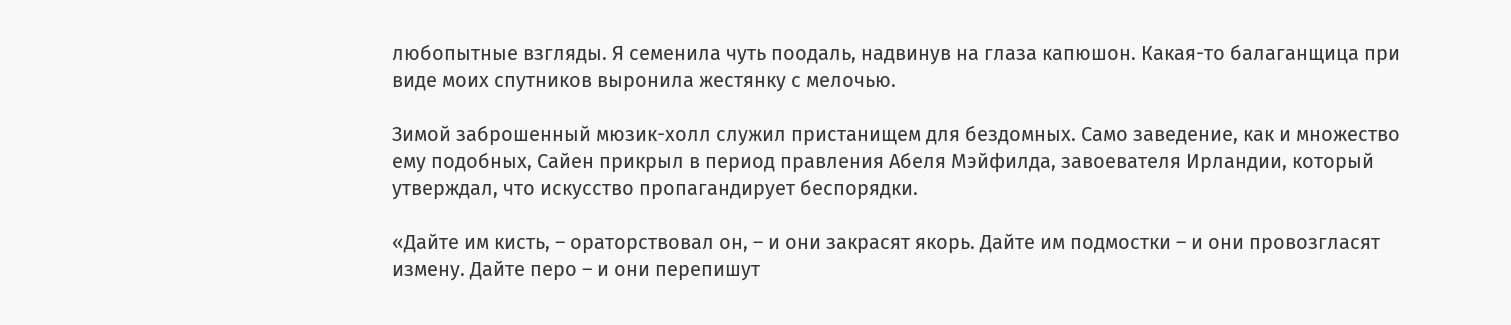любопытные взгляды. Я семенила чуть поодаль, надвинув на глаза капюшон. Какая-то балаганщица при виде моих спутников выронила жестянку с мелочью.

Зимой заброшенный мюзик-холл служил пристанищем для бездомных. Само заведение, как и множество ему подобных, Сайен прикрыл в период правления Абеля Мэйфилда, завоевателя Ирландии, который утверждал, что искусство пропагандирует беспорядки.

«Дайте им кисть, – ораторствовал он, – и они закрасят якорь. Дайте им подмостки – и они провозгласят измену. Дайте перо – и они перепишут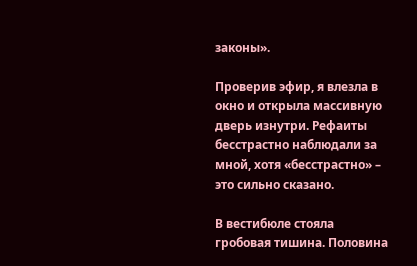законы».

Проверив эфир, я влезла в окно и открыла массивную дверь изнутри. Рефаиты бесстрастно наблюдали за мной, хотя «бесстрастно» – это сильно сказано.

В вестибюле стояла гробовая тишина. Половина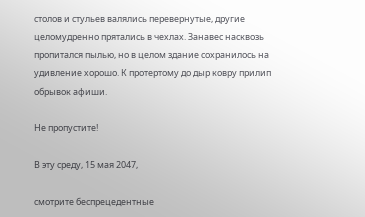столов и стульев валялись перевернутые, другие целомудренно прятались в чехлах. Занавес насквозь пропитался пылью, но в целом здание сохранилось на удивление хорошо. К протертому до дыр ковру прилип обрывок афиши.

Не пропустите!

В эту среду, 15 мая 2047,

смотрите беспрецедентные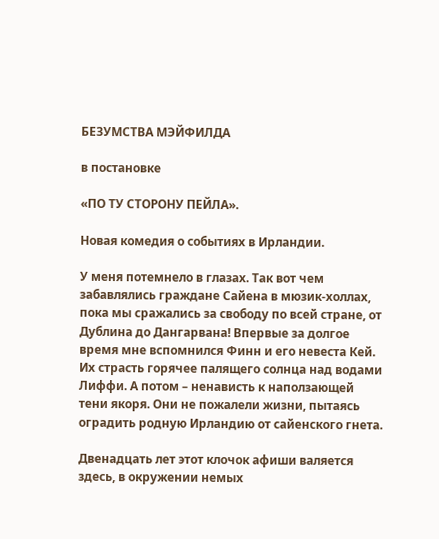БЕЗУМСТВА МЭЙФИЛДА

в постановке

«ПО ТУ СТОРОНУ ПЕЙЛА».

Новая комедия о событиях в Ирландии.

У меня потемнело в глазах. Так вот чем забавлялись граждане Сайена в мюзик-холлах, пока мы сражались за свободу по всей стране, от Дублина до Дангарвана! Впервые за долгое время мне вспомнился Финн и его невеста Кей. Их страсть горячее палящего солнца над водами Лиффи. А потом – ненависть к наползающей тени якоря. Они не пожалели жизни, пытаясь оградить родную Ирландию от сайенского гнета.

Двенадцать лет этот клочок афиши валяется здесь, в окружении немых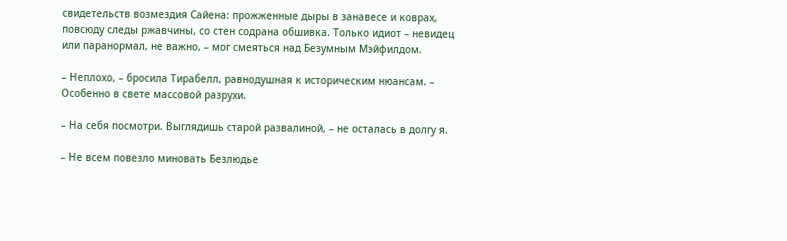свидетельств возмездия Сайена: прожженные дыры в занавесе и коврах, повсюду следы ржавчины, со стен содрана обшивка. Только идиот – невидец или паранормал, не важно, – мог смеяться над Безумным Мэйфилдом.

– Неплохо, – бросила Тирабелл, равнодушная к историческим нюансам. – Особенно в свете массовой разрухи.

– На себя посмотри. Выглядишь старой развалиной, – не осталась в долгу я.

– Не всем повезло миновать Безлюдье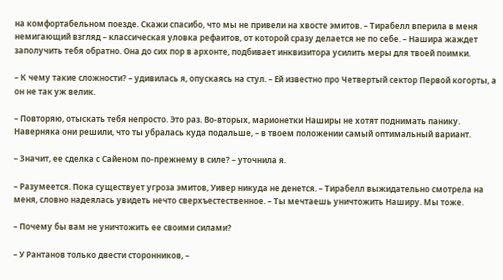на комфортабельном поезде. Скажи спасибо, что мы не привели на хвосте эмитов. – Тирабелл вперила в меня немигающий взгляд – классическая уловка рефаитов, от которой сразу делается не по себе. – Нашира жаждет заполучить тебя обратно. Она до сих пор в архонте, подбивает инквизитора усилить меры для твоей поимки.

– К чему такие сложности? – удивилась я, опускаясь на стул. – Ей известно про Четвертый сектор Первой когорты, а он не так уж велик.

– Повторяю, отыскать тебя непросто. Это раз. Во-вторых, марионетки Наширы не хотят поднимать панику. Наверняка они решили, что ты убралась куда подальше, – в твоем положении самый оптимальный вариант.

– Значит, ее сделка с Сайеном по-прежнему в силе? – уточнила я.

– Разумеется. Пока существует угроза эмитов, Уивер никуда не денется. – Тирабелл выжидательно смотрела на меня, словно надеялась увидеть нечто сверхъестественное. – Ты мечтаешь уничтожить Наширу. Мы тоже.

– Почему бы вам не уничтожить ее своими силами?

– У Рантанов только двести сторонников, –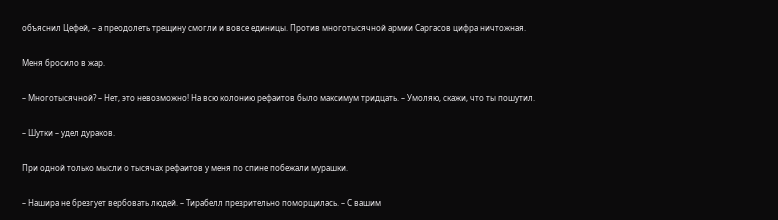объяснил Цефей, – а преодолеть трещину смогли и вовсе единицы. Против многотысячной армии Саргасов цифра ничтожная.

Меня бросило в жар.

– Многотысячной? – Нет, это невозможно! На всю колонию рефаитов было максимум тридцать. – Умоляю, скажи, что ты пошутил.

– Шутки – удел дураков.

При одной только мысли о тысячах рефаитов у меня по спине побежали мурашки.

– Нашира не брезгует вербовать людей. – Тирабелл презрительно поморщилась. – С вашим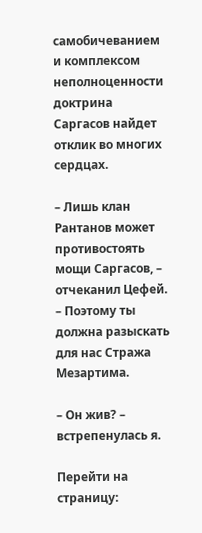самобичеванием и комплексом неполноценности доктрина Саргасов найдет отклик во многих сердцах.

– Лишь клан Рантанов может противостоять мощи Саргасов, – отчеканил Цефей. – Поэтому ты должна разыскать для нас Стража Мезартима.

– Он жив? – встрепенулась я.

Перейти на страницу: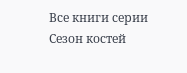Все книги серии Сезон костей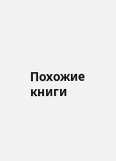Похожие книги